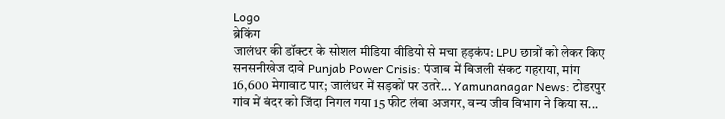Logo
ब्रेकिंग
जालंधर की डॉक्टर के सोशल मीडिया वीडियो से मचा हड़कंप: LPU छात्रों को लेकर किए सनसनीखेज दावे Punjab Power Crisis: पंजाब में बिजली संकट गहराया, मांग 16,600 मेगावाट पार; जालंधर में सड़कों पर उतरे... Yamunanagar News: टोडरपुर गांव में बंदर को जिंदा निगल गया 15 फीट लंबा अजगर, वन्य जीव विभाग ने किया स...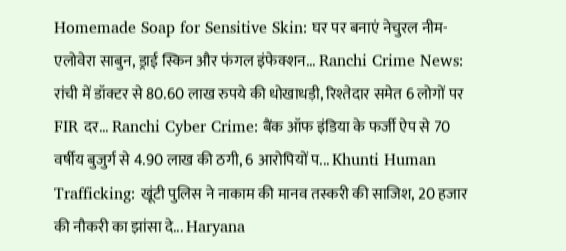Homemade Soap for Sensitive Skin: घर पर बनाएं नेचुरल नीम-एलोवेरा साबुन, ड्राई स्किन और फंगल इंफेक्शन... Ranchi Crime News: रांची में डॉक्टर से 80.60 लाख रुपये की धोखाधड़ी, रिश्तेदार समेत 6 लोगों पर FIR दर... Ranchi Cyber Crime: बैंक ऑफ इंडिया के फर्जी ऐप से 70 वर्षीय बुजुर्ग से 4.90 लाख की ठगी, 6 आरोपियों प... Khunti Human Trafficking: खूंटी पुलिस ने नाकाम की मानव तस्करी की साजिश, 20 हजार की नौकरी का झांसा दे... Haryana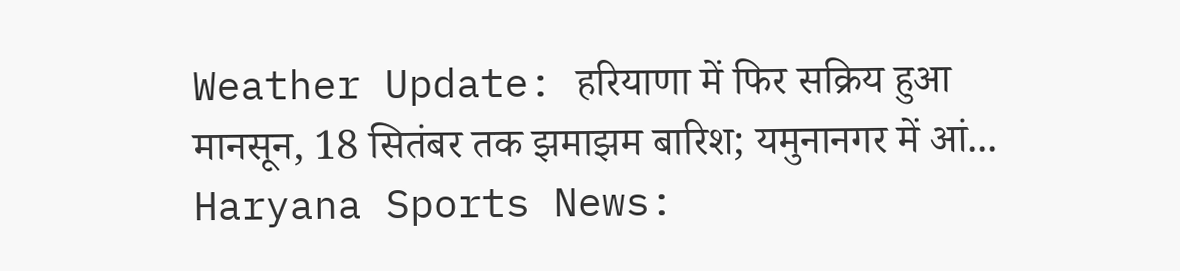Weather Update: हरियाणा में फिर सक्रिय हुआ मानसून, 18 सितंबर तक झमाझम बारिश; यमुनानगर में आं... Haryana Sports News: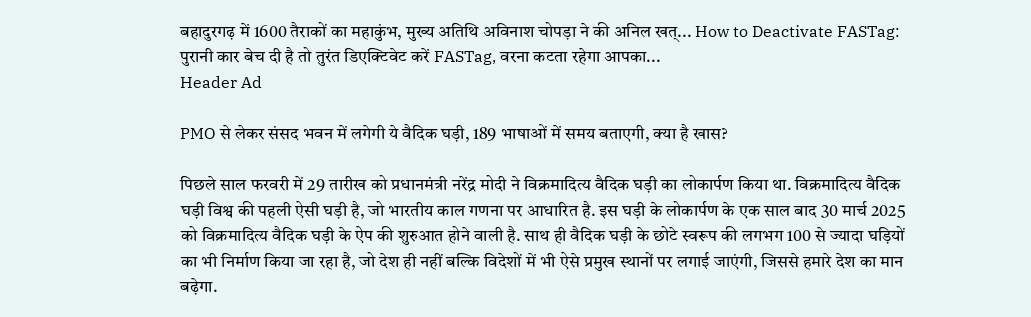बहादुरगढ़ में 1600 तैराकों का महाकुंभ, मुख्य अतिथि अविनाश चोपड़ा ने की अनिल खत्... How to Deactivate FASTag: पुरानी कार बेच दी है तो तुरंत डिएक्टिवेट करें FASTag, वरना कटता रहेगा आपका...
Header Ad

PMO से लेकर संसद भवन में लगेगी ये वैदिक घड़ी, 189 भाषाओं में समय बताएगी, क्या है खास?

पिछले साल फरवरी में 29 तारीख को प्रधानमंत्री नरेंद्र मोदी ने विक्रमादित्य वैदिक घड़ी का लोकार्पण किया था. विक्रमादित्य वैदिक घड़ी विश्व की पहली ऐसी घड़ी है, जो भारतीय काल गणना पर आधारित है. इस घड़ी के लोकार्पण के एक साल बाद 30 मार्च 2025 को विक्रमादित्य वैदिक घड़ी के ऐप की शुरुआत होने वाली है. साथ ही वैदिक घड़ी के छोटे स्वरूप की लगभग 100 से ज्यादा घड़ियों का भी निर्माण किया जा रहा है, जो देश ही नहीं बल्कि विदेशों में भी ऐसे प्रमुख स्थानों पर लगाई जाएंगी, जिससे हमारे देश का मान बढ़ेगा.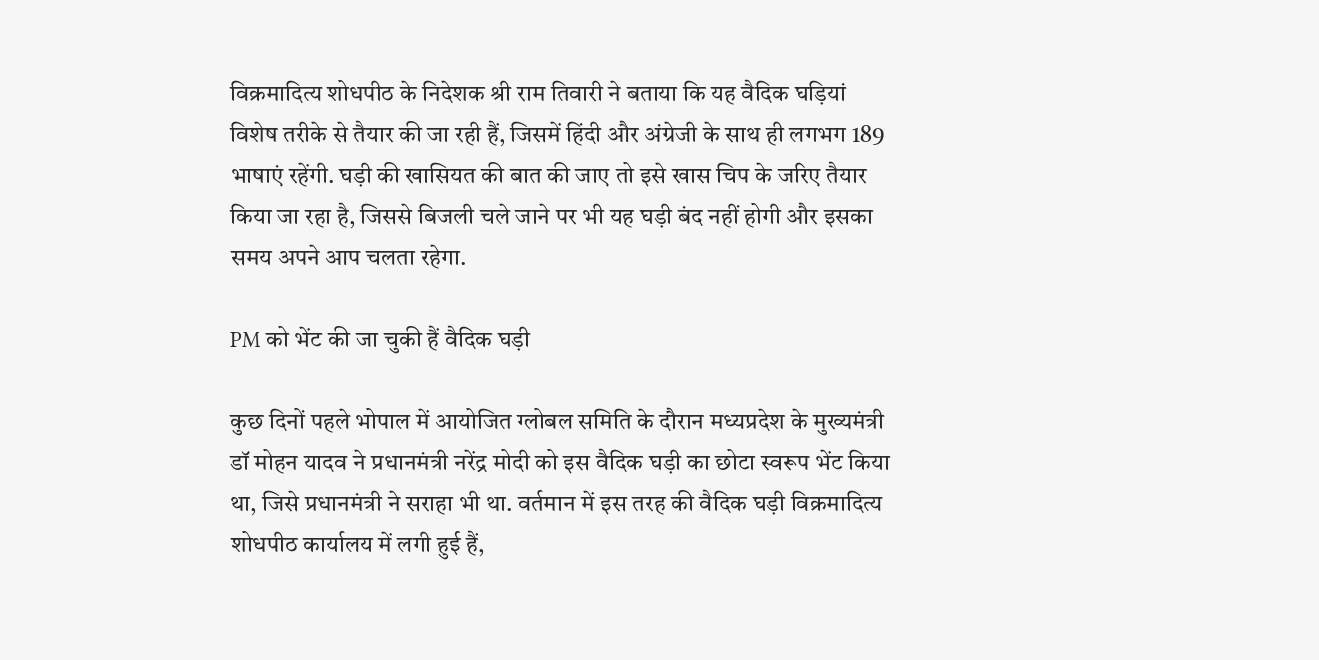विक्रमादित्य शोधपीठ के निदेशक श्री राम तिवारी ने बताया कि यह वैदिक घड़ियां विशेष तरीके से तैयार की जा रही हैं, जिसमें हिंदी और अंग्रेजी के साथ ही लगभग 189 भाषाएं रहेंगी. घड़ी की खासियत की बात की जाए तो इसे खास चिप के जरिए तैयार किया जा रहा है, जिससे बिजली चले जाने पर भी यह घड़ी बंद नहीं होगी और इसका समय अपने आप चलता रहेगा.

PM को भेंट की जा चुकी हैं वैदिक घड़ी

कुछ दिनों पहले भोपाल में आयोजित ग्लोबल समिति के दौरान मध्यप्रदेश के मुख्यमंत्री डॉ मोहन यादव ने प्रधानमंत्री नरेंद्र मोदी को इस वैदिक घड़ी का छोटा स्वरूप भेंट किया था, जिसे प्रधानमंत्री ने सराहा भी था. वर्तमान में इस तरह की वैदिक घड़ी विक्रमादित्य शोधपीठ कार्यालय में लगी हुई हैं,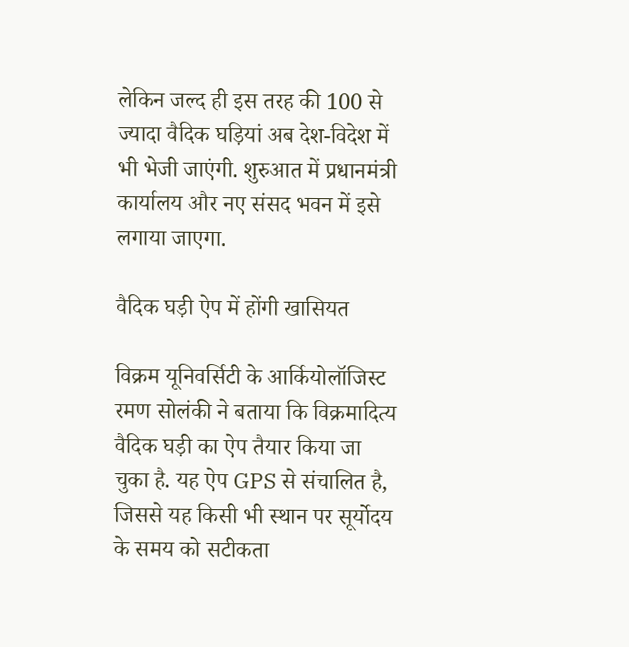लेकिन जल्द ही इस तरह की 100 से ज्यादा वैदिक घड़ियां अब देश-विदेश में भी भेजी जाएंगी. शुरुआत में प्रधानमंत्री कार्यालय और नए संसद भवन में इसे लगाया जाएगा.

वैदिक घड़ी ऐप में होंगी खासियत

विक्रम यूनिवर्सिटी के आर्कियोलॉजिस्ट रमण सोलंकी ने बताया कि विक्रमादित्य वैदिक घड़ी का ऐप तैयार किया जा चुका है. यह ऐप GPS से संचालित है, जिससे यह किसी भी स्थान पर सूर्योदय के समय को सटीकता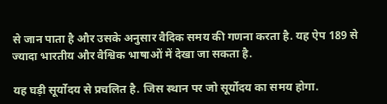से जान पाता है और उसके अनुसार वैदिक समय की गणना करता है. यह ऐप 189 से ज्यादा भारतीय और वैश्विक भाषाओं में देखा जा सकता है.

यह घड़ी सूर्योदय से प्रचलित है. जिस स्थान पर जो सूर्योदय का समय होगा.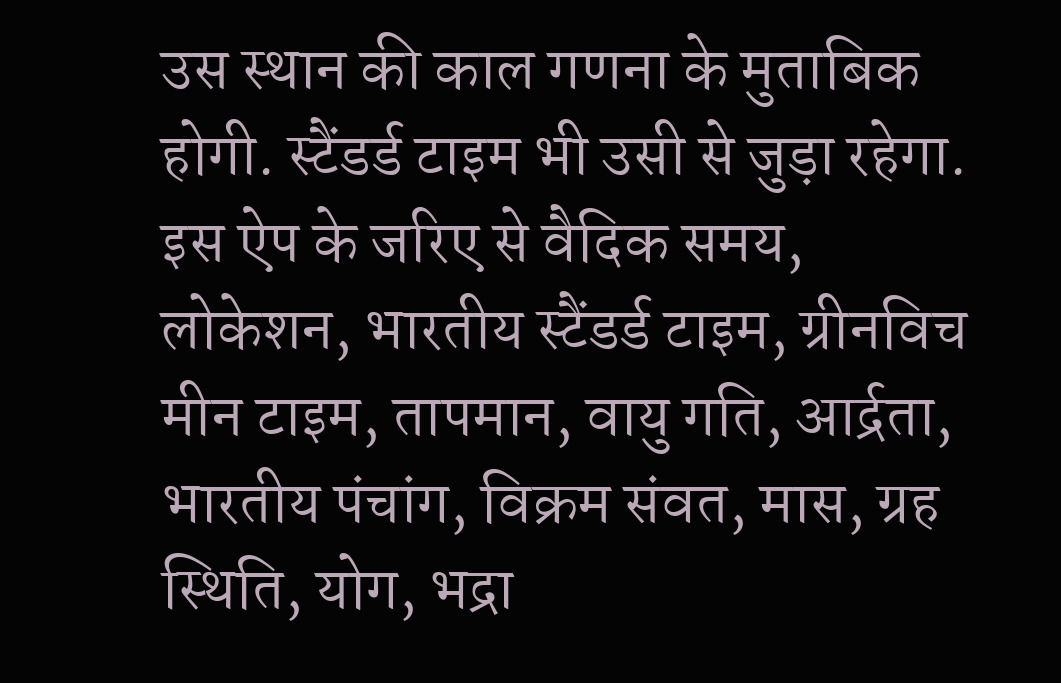उस स्थान की काल गणना के मुताबिक होगी. स्टैंडर्ड टाइम भी उसी से जुड़ा रहेगा. इस ऐप के जरिए से वैदिक समय, लोकेशन, भारतीय स्टैंडर्ड टाइम, ग्रीनविच मीन टाइम, तापमान, वायु गति, आर्द्रता, भारतीय पंचांग, विक्रम संवत, मास, ग्रह स्थिति, योग, भद्रा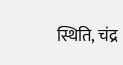स्थिति, चंद्र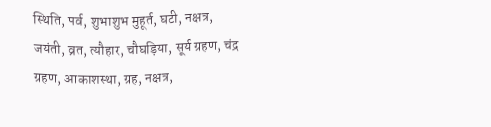स्थिति, पर्व, शुभाशुभ मुहूर्त, घटी, नक्षत्र, जयंती, व्रत, त्यौहार, चौघड़िया, सूर्य ग्रहण, चंद्र ग्रहण, आकाशस्था, ग्रह, नक्षत्र,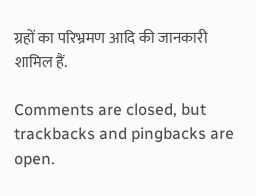ग्रहों का परिभ्रमण आदि की जानकारी शामिल हैं.

Comments are closed, but trackbacks and pingbacks are open.